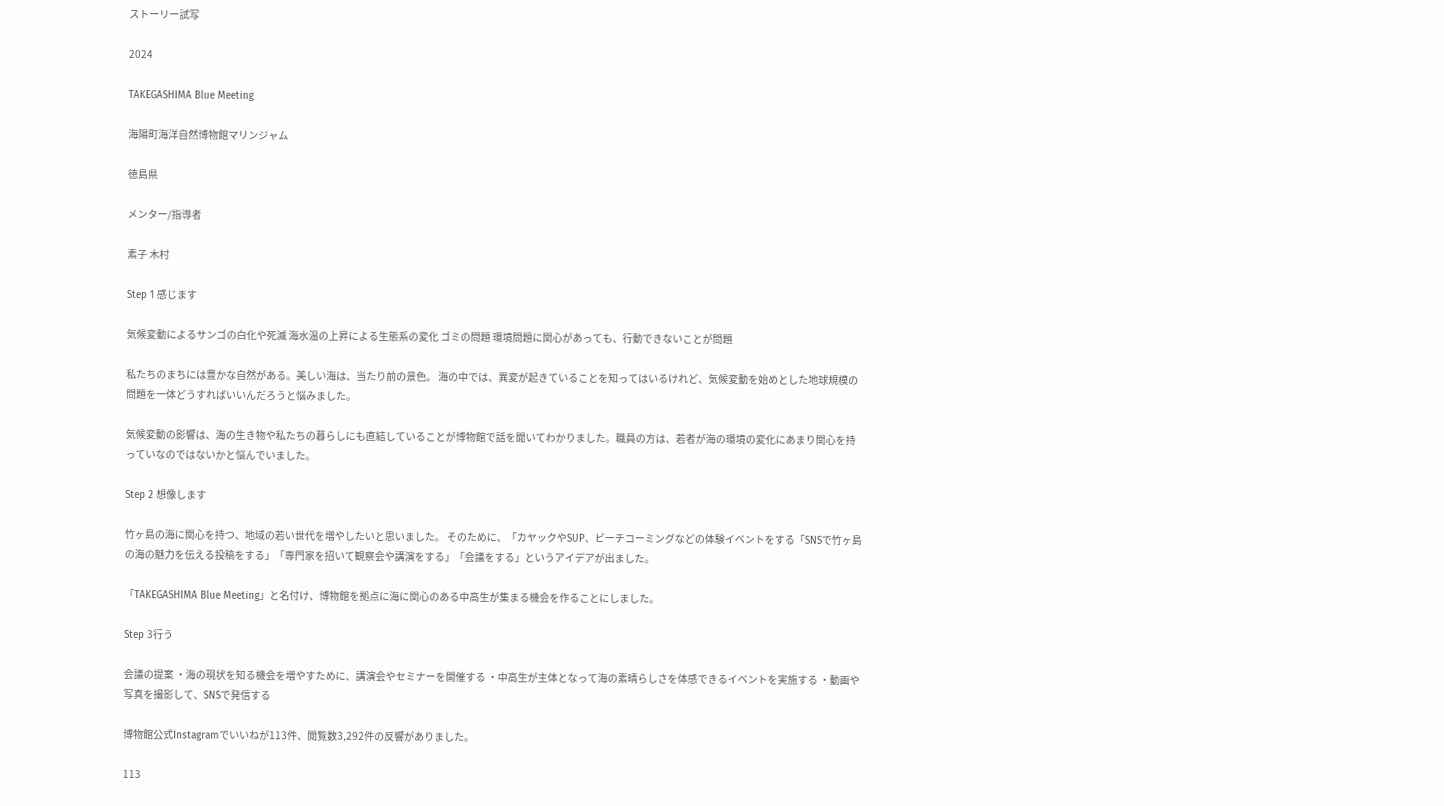ストーリー試写

2024

TAKEGASHIMA Blue Meeting

海陽町海洋自然博物館マリンジャム

徳島県

メンター/指導者

素子 木村

Step 1 感じます

気候変動によるサンゴの白化や死滅 海水温の上昇による生態系の変化 ゴミの問題 環境問題に関心があっても、行動できないことが問題

私たちのまちには豊かな自然がある。美しい海は、当たり前の景色。 海の中では、異変が起きていることを知ってはいるけれど、気候変動を始めとした地球規模の問題を一体どうすればいいんだろうと悩みました。

気候変動の影響は、海の生き物や私たちの暮らしにも直結していることが博物館で話を聞いてわかりました。職員の方は、若者が海の環境の変化にあまり関心を持っていなのではないかと悩んでいました。

Step 2 想像します

竹ヶ島の海に関心を持つ、地域の若い世代を増やしたいと思いました。 そのために、「カヤックやSUP、ビーチコーミングなどの体験イベントをする「SNSで竹ヶ島の海の魅力を伝える投稿をする」「専門家を招いて観察会や講演をする」「会議をする」というアイデアが出ました。

「TAKEGASHIMA Blue Meeting」と名付け、博物館を拠点に海に関心のある中高生が集まる機会を作ることにしました。

Step 3行う

会議の提案 ・海の現状を知る機会を増やすために、講演会やセミナーを開催する ・中高生が主体となって海の素晴らしさを体感できるイベントを実施する ・動画や写真を撮影して、SNSで発信する

博物館公式Instagramでいいねが113件、閲覧数3,292件の反響がありました。

113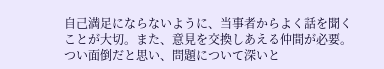自己満足にならないように、当事者からよく話を聞くことが大切。また、意見を交換しあえる仲間が必要。つい面倒だと思い、問題について深いと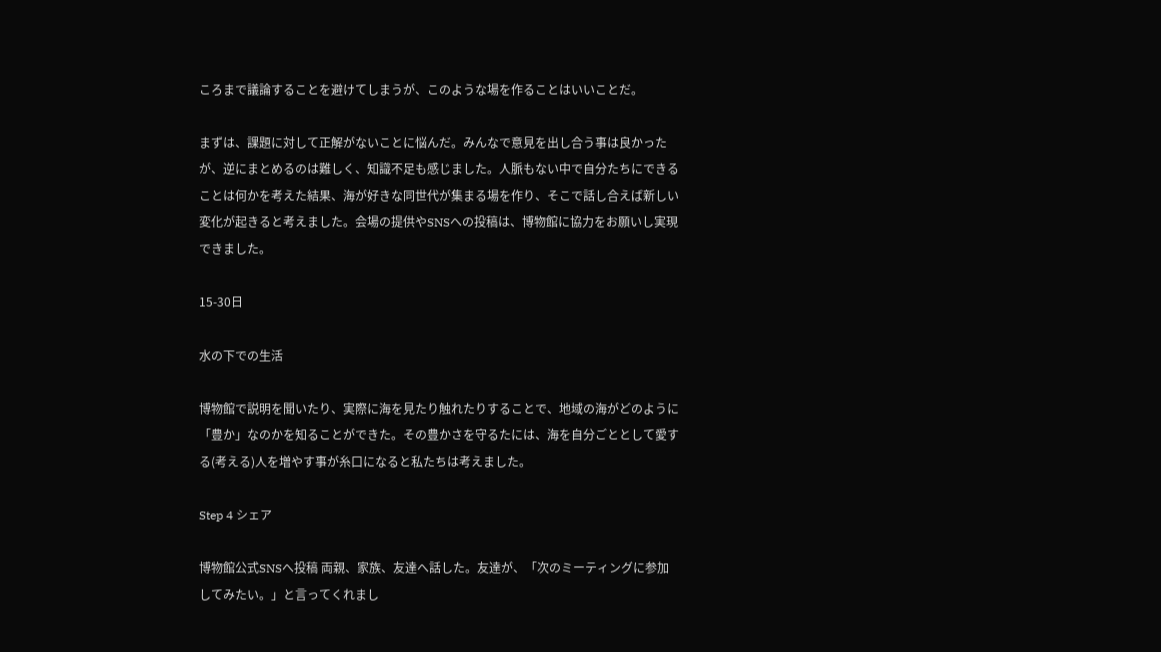ころまで議論することを避けてしまうが、このような場を作ることはいいことだ。

まずは、課題に対して正解がないことに悩んだ。みんなで意見を出し合う事は良かったが、逆にまとめるのは難しく、知識不足も感じました。人脈もない中で自分たちにできることは何かを考えた結果、海が好きな同世代が集まる場を作り、そこで話し合えば新しい変化が起きると考えました。会場の提供やSNSへの投稿は、博物館に協力をお願いし実現できました。

15-30日

水の下での生活

博物館で説明を聞いたり、実際に海を見たり触れたりすることで、地域の海がどのように「豊か」なのかを知ることができた。その豊かさを守るたには、海を自分ごととして愛する(考える)人を増やす事が糸口になると私たちは考えました。

Step 4 シェア

博物館公式SNSへ投稿 両親、家族、友達へ話した。友達が、「次のミーティングに参加してみたい。」と言ってくれまし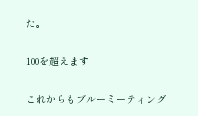た。

100を超えます

これからもブルーミーティング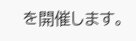を開催します。